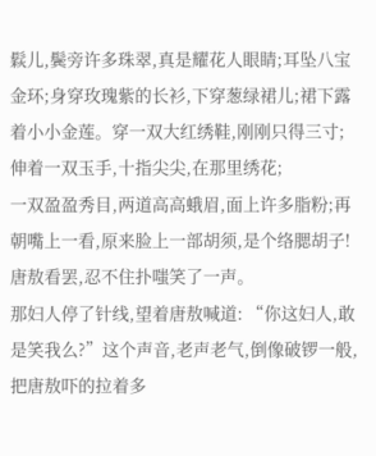鬏儿,鬓旁许多珠翠,真是耀花人眼睛;耳坠八宝金环;身穿玫瑰紫的长衫,下穿葱绿裙儿;裙下露着小小金莲。穿一双大红绣鞋,刚刚只得三寸;伸着一双玉手,十指尖尖,在那里绣花;
一双盈盈秀目,两道高高蛾眉,面上许多脂粉;再朝嘴上一看,原来脸上一部胡须,是个络腮胡子!
唐敖看罢,忍不住扑嗤笑了一声。
那妇人停了针线,望着唐敖喊道: “你这妇人,敢是笑我么?”这个声音,老声老气,倒像破锣一般,把唐敖吓的拉着多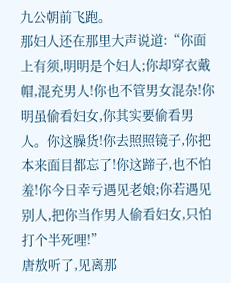九公朝前飞跑。
那妇人还在那里大声说道:“你面上有须,明明是个妇人;你却穿衣戴帽,混充男人!你也不管男女混杂!你明虽偷看妇女,你其实要偷看男人。你这臊货!你去照照镜子,你把本来面目都忘了!你这蹄子,也不怕羞!你今日幸亏遇见老娘;你若遇见别人,把你当作男人偷看妇女,只怕打个半死哩!”
唐敖听了,见离那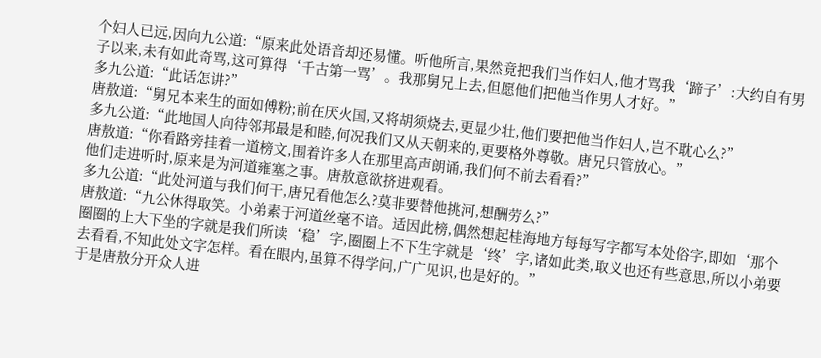个妇人已远,因向九公道:“原来此处语音却还易懂。听他所言,果然竟把我们当作妇人,他才骂我‘蹄子’:大约自有男子以来,未有如此奇骂,这可算得‘千古第一骂’。我那舅兄上去,但愿他们把他当作男人才好。”
多九公道:“此话怎讲?”
唐敖道:“舅兄本来生的面如傅粉;前在厌火国,又将胡须烧去,更显少壮,他们要把他当作妇人,岂不耽心么?”
多九公道:“此地国人向待邻邦最是和睦,何况我们又从天朝来的,更要格外尊敬。唐兄只管放心。”
唐敖道:“你看路旁挂着一道榜文,围着许多人在那里高声朗诵,我们何不前去看看?”
他们走进听时,原来是为河道雍塞之事。唐敖意欲挤进观看。
多九公道:“此处河道与我们何干,唐兄看他怎么?莫非要替他挑河,想酬劳么?”
唐敖道:“九公休得取笑。小弟素于河道丝毫不谙。适因此榜,偶然想起桂海地方每每写字都写本处俗字,即如‘那个圈圈的上大下坐的字就是我们所读‘稳’字,圈圈上不下生字就是‘终’字,诸如此类,取义也还有些意思,所以小弟要去看看,不知此处文字怎样。看在眼内,虽算不得学问,广广见识,也是好的。”
于是唐敖分开众人进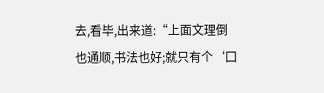去,看毕,出来道:“上面文理倒也通顺,书法也好;就只有个‘囗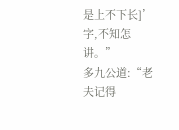是上不下长]’字,不知怎讲。”
多九公道:“老夫记得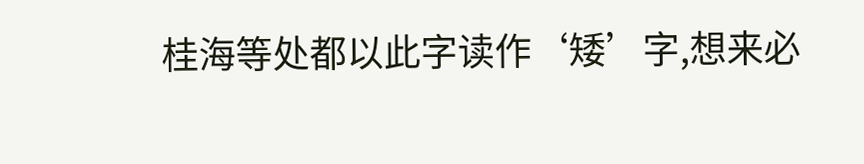桂海等处都以此字读作‘矮’字,想来必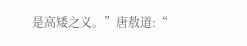是高矮之义。”唐敖道:“